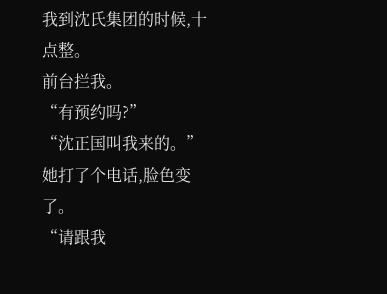我到沈氏集团的时候,十点整。
前台拦我。
“有预约吗?”
“沈正国叫我来的。”
她打了个电话,脸色变了。
“请跟我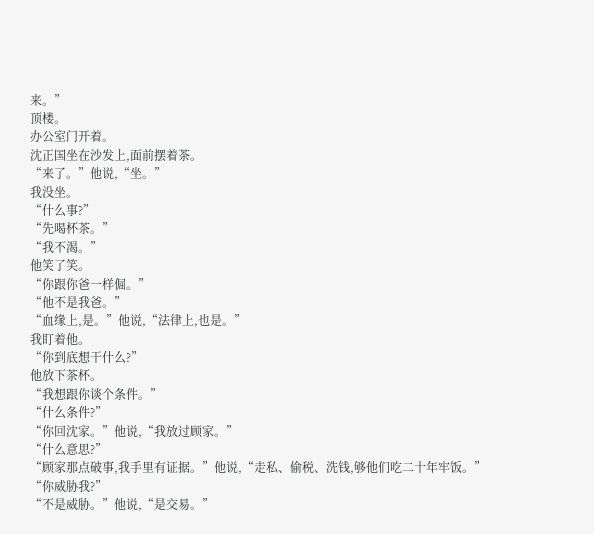来。”
顶楼。
办公室门开着。
沈正国坐在沙发上,面前摆着茶。
“来了。”他说,“坐。”
我没坐。
“什么事?”
“先喝杯茶。”
“我不渴。”
他笑了笑。
“你跟你爸一样倔。”
“他不是我爸。”
“血缘上,是。”他说,“法律上,也是。”
我盯着他。
“你到底想干什么?”
他放下茶杯。
“我想跟你谈个条件。”
“什么条件?”
“你回沈家。”他说,“我放过顾家。”
“什么意思?”
“顾家那点破事,我手里有证据。”他说,“走私、偷税、洗钱,够他们吃二十年牢饭。”
“你威胁我?”
“不是威胁。”他说,“是交易。”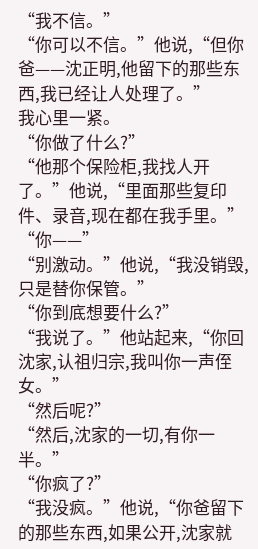“我不信。”
“你可以不信。”他说,“但你爸——沈正明,他留下的那些东西,我已经让人处理了。”
我心里一紧。
“你做了什么?”
“他那个保险柜,我找人开了。”他说,“里面那些复印件、录音,现在都在我手里。”
“你——”
“别激动。”他说,“我没销毁,只是替你保管。”
“你到底想要什么?”
“我说了。”他站起来,“你回沈家,认祖归宗,我叫你一声侄女。”
“然后呢?”
“然后,沈家的一切,有你一半。”
“你疯了?”
“我没疯。”他说,“你爸留下的那些东西,如果公开,沈家就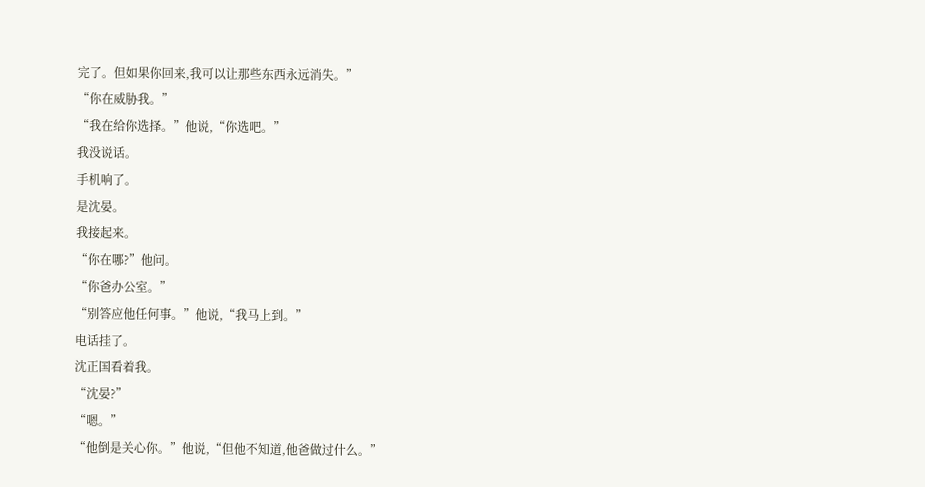完了。但如果你回来,我可以让那些东西永远消失。”
“你在威胁我。”
“我在给你选择。”他说,“你选吧。”
我没说话。
手机响了。
是沈晏。
我接起来。
“你在哪?”他问。
“你爸办公室。”
“别答应他任何事。”他说,“我马上到。”
电话挂了。
沈正国看着我。
“沈晏?”
“嗯。”
“他倒是关心你。”他说,“但他不知道,他爸做过什么。”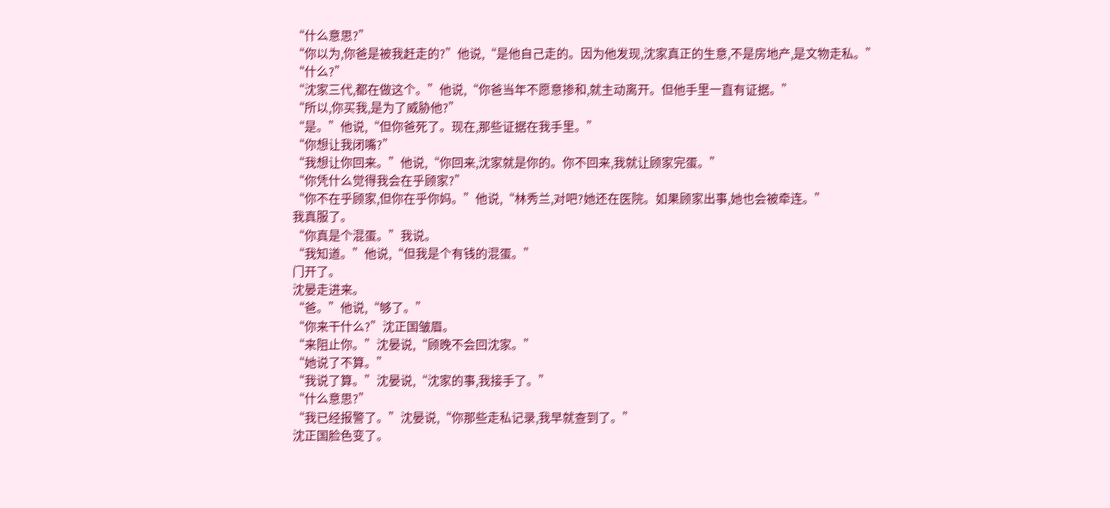“什么意思?”
“你以为,你爸是被我赶走的?”他说,“是他自己走的。因为他发现,沈家真正的生意,不是房地产,是文物走私。”
“什么?”
“沈家三代,都在做这个。”他说,“你爸当年不愿意掺和,就主动离开。但他手里一直有证据。”
“所以,你买我,是为了威胁他?”
“是。”他说,“但你爸死了。现在,那些证据在我手里。”
“你想让我闭嘴?”
“我想让你回来。”他说,“你回来,沈家就是你的。你不回来,我就让顾家完蛋。”
“你凭什么觉得我会在乎顾家?”
“你不在乎顾家,但你在乎你妈。”他说,“林秀兰,对吧?她还在医院。如果顾家出事,她也会被牵连。”
我真服了。
“你真是个混蛋。”我说。
“我知道。”他说,“但我是个有钱的混蛋。”
门开了。
沈晏走进来。
“爸。”他说,“够了。”
“你来干什么?”沈正国皱眉。
“来阻止你。”沈晏说,“顾晚不会回沈家。”
“她说了不算。”
“我说了算。”沈晏说,“沈家的事,我接手了。”
“什么意思?”
“我已经报警了。”沈晏说,“你那些走私记录,我早就查到了。”
沈正国脸色变了。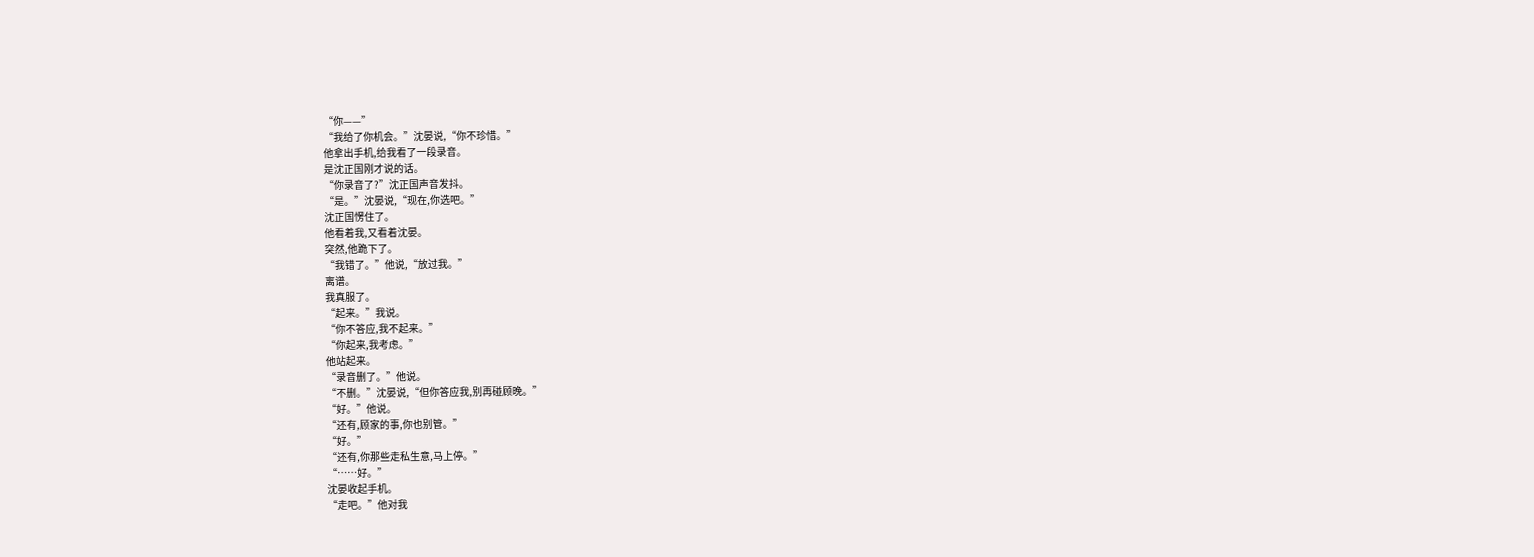“你——”
“我给了你机会。”沈晏说,“你不珍惜。”
他拿出手机,给我看了一段录音。
是沈正国刚才说的话。
“你录音了?”沈正国声音发抖。
“是。”沈晏说,“现在,你选吧。”
沈正国愣住了。
他看着我,又看着沈晏。
突然,他跪下了。
“我错了。”他说,“放过我。”
离谱。
我真服了。
“起来。”我说。
“你不答应,我不起来。”
“你起来,我考虑。”
他站起来。
“录音删了。”他说。
“不删。”沈晏说,“但你答应我,别再碰顾晚。”
“好。”他说。
“还有,顾家的事,你也别管。”
“好。”
“还有,你那些走私生意,马上停。”
“……好。”
沈晏收起手机。
“走吧。”他对我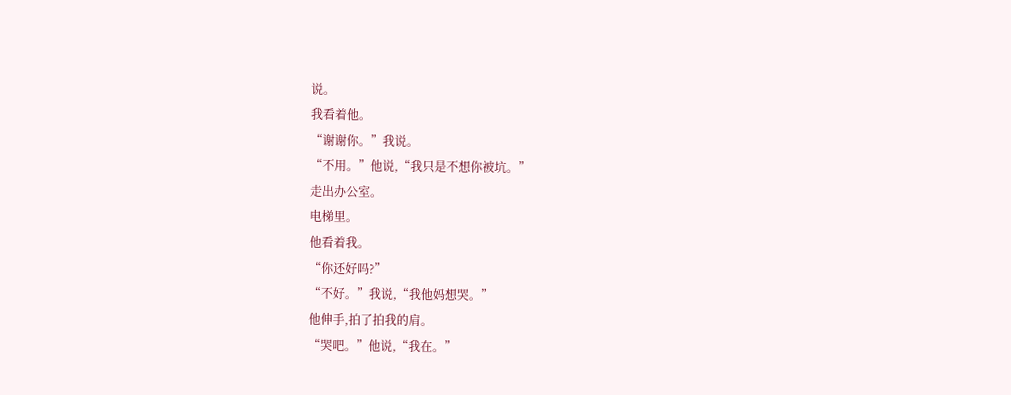说。
我看着他。
“谢谢你。”我说。
“不用。”他说,“我只是不想你被坑。”
走出办公室。
电梯里。
他看着我。
“你还好吗?”
“不好。”我说,“我他妈想哭。”
他伸手,拍了拍我的肩。
“哭吧。”他说,“我在。”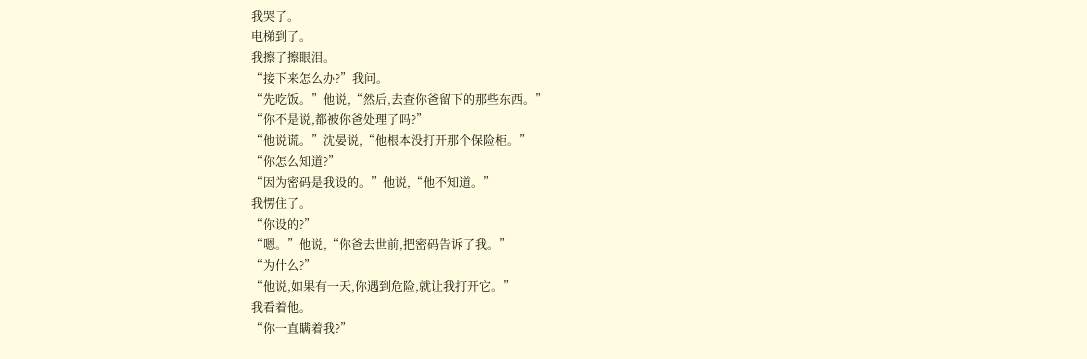我哭了。
电梯到了。
我擦了擦眼泪。
“接下来怎么办?”我问。
“先吃饭。”他说,“然后,去查你爸留下的那些东西。”
“你不是说,都被你爸处理了吗?”
“他说谎。”沈晏说,“他根本没打开那个保险柜。”
“你怎么知道?”
“因为密码是我设的。”他说,“他不知道。”
我愣住了。
“你设的?”
“嗯。”他说,“你爸去世前,把密码告诉了我。”
“为什么?”
“他说,如果有一天,你遇到危险,就让我打开它。”
我看着他。
“你一直瞒着我?”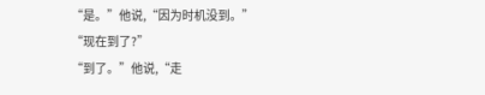“是。”他说,“因为时机没到。”
“现在到了?”
“到了。”他说,“走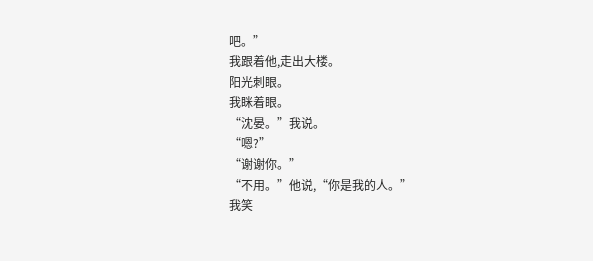吧。”
我跟着他,走出大楼。
阳光刺眼。
我眯着眼。
“沈晏。”我说。
“嗯?”
“谢谢你。”
“不用。”他说,“你是我的人。”
我笑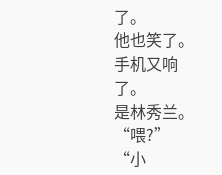了。
他也笑了。
手机又响了。
是林秀兰。
“喂?”
“小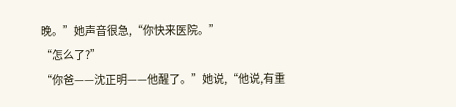晚。”她声音很急,“你快来医院。”
“怎么了?”
“你爸——沈正明——他醒了。”她说,“他说,有重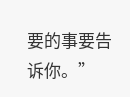要的事要告诉你。”